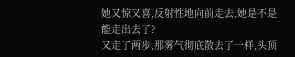她又惊又喜,反射性地向前走去,她是不是能走出去了?
又走了两步,那雾气彻底散去了一样,头顶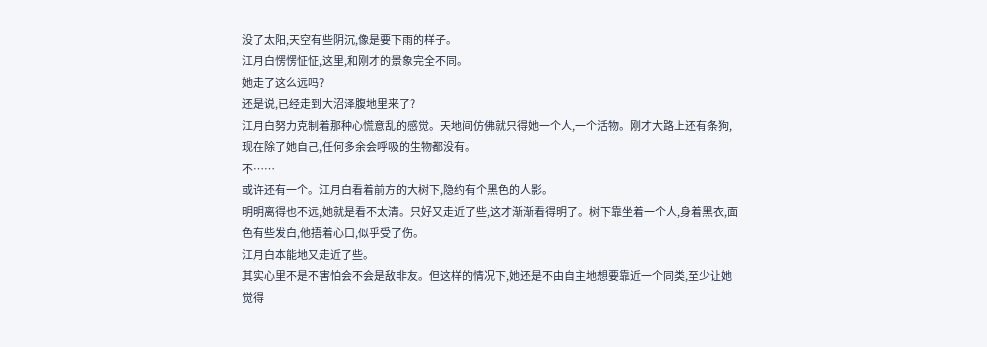没了太阳,天空有些阴沉,像是要下雨的样子。
江月白愣愣怔怔,这里,和刚才的景象完全不同。
她走了这么远吗?
还是说,已经走到大沼泽腹地里来了?
江月白努力克制着那种心慌意乱的感觉。天地间仿佛就只得她一个人,一个活物。刚才大路上还有条狗,现在除了她自己,任何多余会呼吸的生物都没有。
不……
或许还有一个。江月白看着前方的大树下,隐约有个黑色的人影。
明明离得也不远,她就是看不太清。只好又走近了些,这才渐渐看得明了。树下靠坐着一个人,身着黑衣,面色有些发白,他捂着心口,似乎受了伤。
江月白本能地又走近了些。
其实心里不是不害怕会不会是敌非友。但这样的情况下,她还是不由自主地想要靠近一个同类,至少让她觉得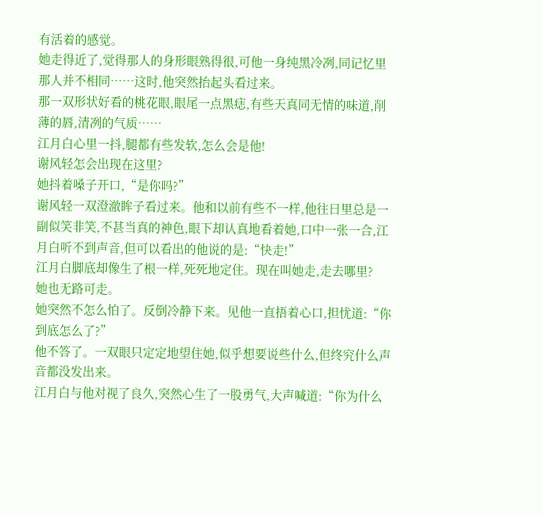有活着的感觉。
她走得近了,觉得那人的身形眼熟得很,可他一身纯黑冷冽,同记忆里那人并不相同……这时,他突然抬起头看过来。
那一双形状好看的桃花眼,眼尾一点黑痣,有些天真同无情的味道,削薄的唇,清冽的气质……
江月白心里一抖,腿都有些发软,怎么会是他!
谢风轻怎会出现在这里?
她抖着嗓子开口,“是你吗?”
谢风轻一双澄澈眸子看过来。他和以前有些不一样,他往日里总是一副似笑非笑,不甚当真的神色,眼下却认真地看着她,口中一张一合,江月白听不到声音,但可以看出的他说的是:“快走!”
江月白脚底却像生了根一样,死死地定住。现在叫她走,走去哪里?
她也无路可走。
她突然不怎么怕了。反倒冷静下来。见他一直捂着心口,担忧道:“你到底怎么了?”
他不答了。一双眼只定定地望住她,似乎想要说些什么,但终究什么声音都没发出来。
江月白与他对视了良久,突然心生了一股勇气,大声喊道:“你为什么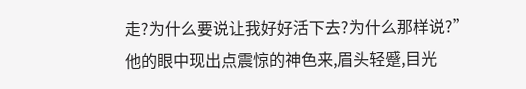走?为什么要说让我好好活下去?为什么那样说?”
他的眼中现出点震惊的神色来,眉头轻蹙,目光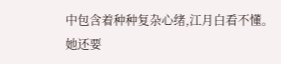中包含着种种复杂心绪,江月白看不懂。
她还要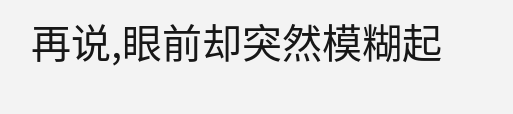再说,眼前却突然模糊起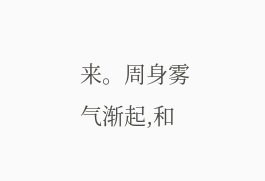来。周身雾气渐起,和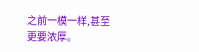之前一模一样,甚至更要浓厚。